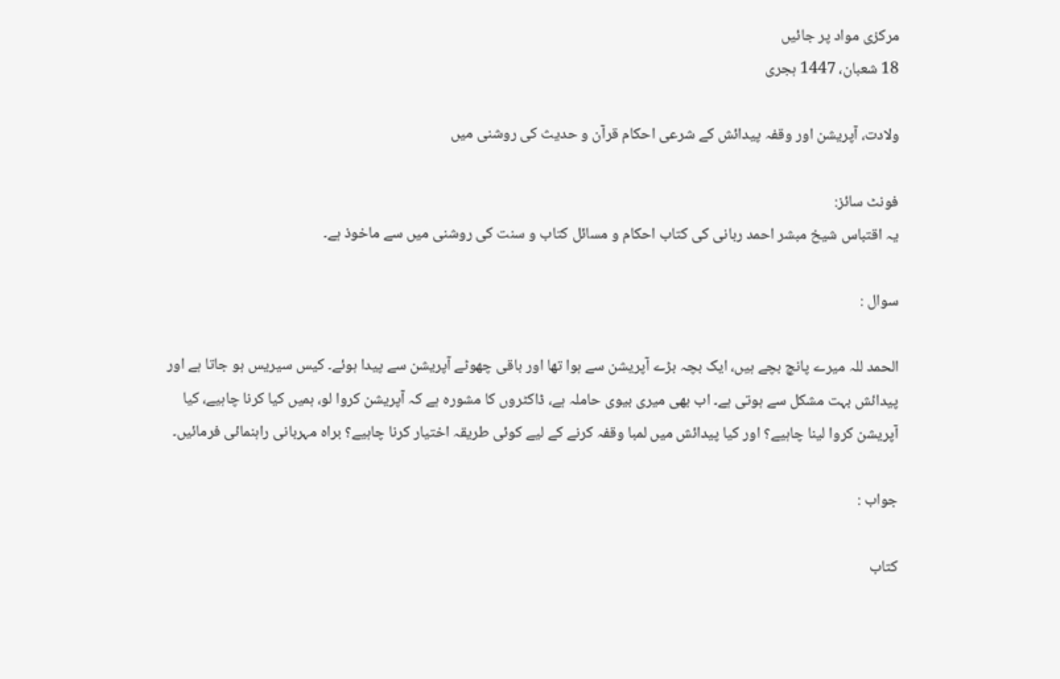مرکزی مواد پر جائیں
18 شعبان، 1447 ہجری

ولادت، آپریشن اور وقفہ پیدائش کے شرعی احکام قرآن و حدیث کی روشنی میں

فونٹ سائز:
یہ اقتباس شیخ مبشر احمد ربانی کی کتاب احکام و مسائل کتاب و سنت کی روشنی میں سے ماخوذ ہے۔

سوال :

الحمد للہ میرے پانچ بچے ہیں، ایک بچہ بڑے آپریشن سے ہوا تھا اور باقی چھوٹے آپریشن سے پیدا ہوئے۔ کیس سیریس ہو جاتا ہے اور پیدائش بہت مشکل سے ہوتی ہے۔ اب بھی میری بیوی حاملہ ہے، ڈاکٹروں کا مشورہ ہے کہ آپریشن کروا لو، ہمیں کیا کرنا چاہیے، کیا آپریشن کروا لینا چاہیے؟ اور کیا پیدائش میں لمبا وقفہ کرنے کے لیے کوئی طریقہ اختیار کرنا چاہیے؟ براہ مہربانی راہنمائی فرمائیں۔

جواب :

کتاب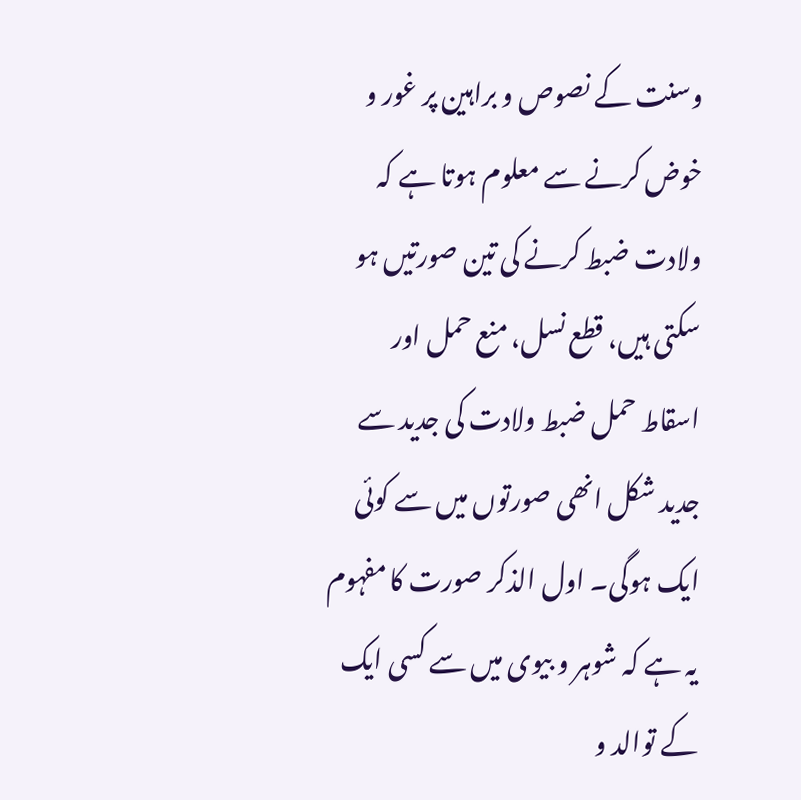وسنت کے نصوص و براہین پر غور و خوض کرنے سے معلوم ہوتا ہے کہ ولادت ضبط کرنے کی تین صورتیں ہو سکتی ہیں، قطع نسل، منع حمل اور اسقاط حمل ضبط ولادت کی جدید سے جدید شکل انھی صورتوں میں سے کوئی ایک ہوگی۔ اول الذکر صورت کا مفہوم یہ ہے کہ شوہر و بیوی میں سے کسی ایک کے توالد و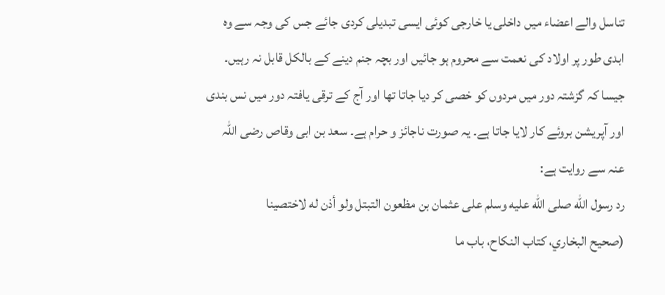تناسل والے اعضاء میں داخلی یا خارجی کوئی ایسی تبدیلی کردی جائے جس کی وجہ سے وہ ابدی طور پر اولاد کی نعمت سے محروم ہو جائیں اور بچہ جنم دینے کے بالکل قابل نہ رہیں۔ جیسا کہ گزشتہ دور میں مردوں کو خصی کر دیا جاتا تھا اور آج کے ترقی یافتہ دور میں نس بندی اور آپریشن بروئے کار لایا جاتا ہے۔ یہ صورت ناجائز و حرام ہے۔ سعد بن ابی وقاص رضی اللہ عنہ سے روایت ہے:
رد رسول الله صلى الله عليه وسلم على عثمان بن مظعون التبتل ولو أذن له لاختصينا
(صحيح البخاري، كتاب النكاح، باب ما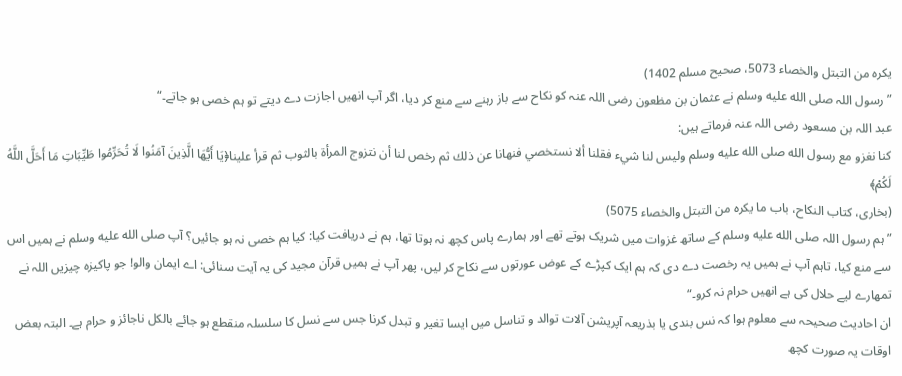يكره من التبتل والخصاء 5073، صحیح مسلم 1402)
”رسول اللہ صلى الله عليه وسلم نے عثمان بن مظعون رضی اللہ عنہ کو نکاح سے باز رہنے سے منع کر دیا، اگر آپ انھیں اجازت دے دیتے تو ہم خصی ہو جاتے۔“
عبد اللہ بن مسعود رضی اللہ عنہ فرماتے ہیں:
كنا نغزو مع رسول الله صلى الله عليه وسلم وليس لنا شيء فقلنا ألا نستخصي فنهانا عن ذلك ثم رخص لنا أن نتزوج المرأة بالثوب ثم قرأ علينا﴿يَا أَيُّهَا الَّذِينَ آمَنُوا لَا تُحَرِّمُوا طَيِّبَاتِ مَا أَحَلَّ اللَّهُ لَكُمْ﴾
(بخاری، کتاب النكاح، باب ما يكره من التبتل والخصاء 5075)
”ہم رسول اللہ صلى الله عليه وسلم کے ساتھ غزوات میں شریک ہوتے تھے اور ہمارے پاس کچھ نہ ہوتا تھا، ہم نے دریافت کیا: کیا ہم خصی نہ ہو جائیں؟ آپ صلى الله عليه وسلم نے ہمیں اس سے منع کیا، تاہم آپ نے ہمیں یہ رخصت دے دی کہ ہم ایک کپڑے کے عوض عورتوں سے نکاح کر لیں، پھر آپ نے ہمیں قرآن مجید کی یہ آیت سنائی: اے ایمان والو! جو پاکیزہ چیزیں اللہ نے تمھارے لیے حلال کی ہے انھیں حرام نہ کرو۔“
ان احادیث صحیحہ سے معلوم ہوا کہ نس بندی یا بذریعہ آپریشن آلات توالد و تناسل میں ایسا تغیر و تبدل کرنا جس سے نسل کا سلسلہ منقطع ہو جائے بالکل ناجائز و حرام ہے۔ البتہ بعض اوقات یہ صورت کچھ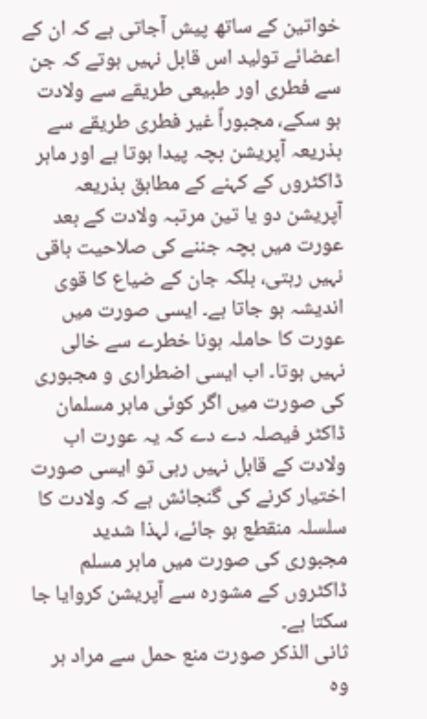خواتین کے ساتھ پیش آجاتی ہے کہ ان کے اعضائے تولید اس قابل نہیں ہوتے کہ جن سے فطری اور طبیعی طریقے سے ولادت ہو سکے، مجبوراً غیر فطری طریقے سے بذریعہ آپریشن بچہ پیدا ہوتا ہے اور ماہر ڈاکٹروں کے کہنے کے مطابق بذریعہ آپریشن دو یا تین مرتبہ ولادت کے بعد عورت میں بچہ جننے کی صلاحیت باقی نہیں رہتی، بلکہ جان کے ضیاع کا قوی اندیشہ ہو جاتا ہے۔ ایسی صورت میں عورت کا حاملہ ہونا خطرے سے خالی نہیں ہوتا۔ اب ایسی اضطراری و مجبوری کی صورت میں اگر کوئی ماہر مسلمان ڈاکٹر فیصلہ دے دے کہ یہ عورت اب ولادت کے قابل نہیں رہی تو ایسی صورت اختیار کرنے کی گنجائش ہے کہ ولادت کا سلسلہ منقطع ہو جائے، لہذا شدید مجبوری کی صورت میں ماہر مسلم ڈاکٹروں کے مشورہ سے آپریشن کروایا جا سکتا ہے۔
ثانی الذکر صورت منع حمل سے مراد ہر وہ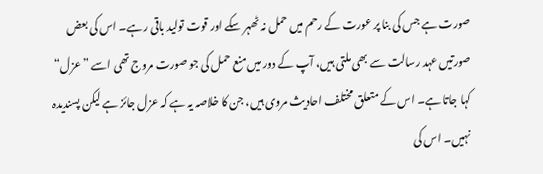صورت ہے جس کی بنا پر عورت کے رحم میں حمل نہ ٹھہر سکے اور قوت تولید باقی رہے۔ اس کی بعض صورتیں عہد رسالت سے بھی ملتی ہیں، آپ کے دور میں منع حمل کی جو صورت مروج تھی اسے ”عزل“ کہا جاتا ہے۔ اس کے متعلق مختلف احادیث مروی ہیں، جن کا خلاصہ یہ ہے کہ عزل جائز ہے لیکن پسندیدہ نہیں۔ اس کی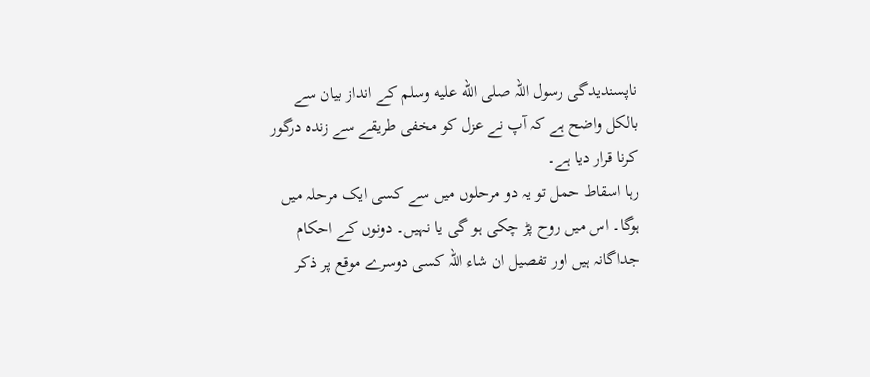ناپسندیدگی رسول اللہ صلى الله عليه وسلم کے انداز بیان سے بالکل واضح ہے کہ آپ نے عزل کو مخفی طریقے سے زندہ درگور کرنا قرار دیا ہے۔
رہا اسقاط حمل تو یہ دو مرحلوں میں سے کسی ایک مرحلہ میں ہوگا۔ اس میں روح پڑ چکی ہو گی یا نہیں۔ دونوں کے احکام جداگانہ ہیں اور تفصیل ان شاء اللہ کسی دوسرے موقع پر ذکر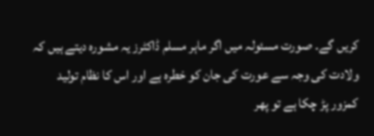کریں گے۔ صورت مسئولہ میں اگر ماہر مسلم ڈاکٹرز یہ مشورہ دیتے ہیں کہ ولادت کی وجہ سے عورت کی جان کو خطرہ ہے اور اس کا نظام تولید کمزور پڑ چکا ہے تو پھر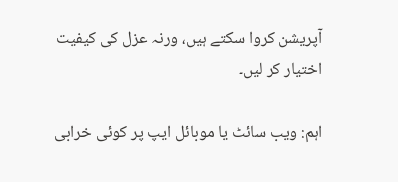آپریشن کروا سکتے ہیں، ورنہ عزل کی کیفیت اختیار کر لیں۔

اہم: ویب سائٹ یا موبائل ایپ پر کوئی خرابی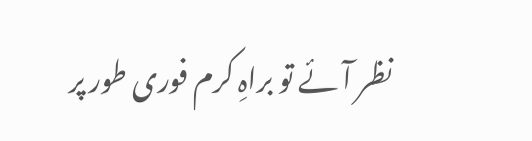نظر آئے تو براہِ کرم فوری طور پر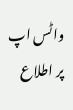واٹس اپ پر اطلاع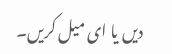دیں یا ای میل کریں۔